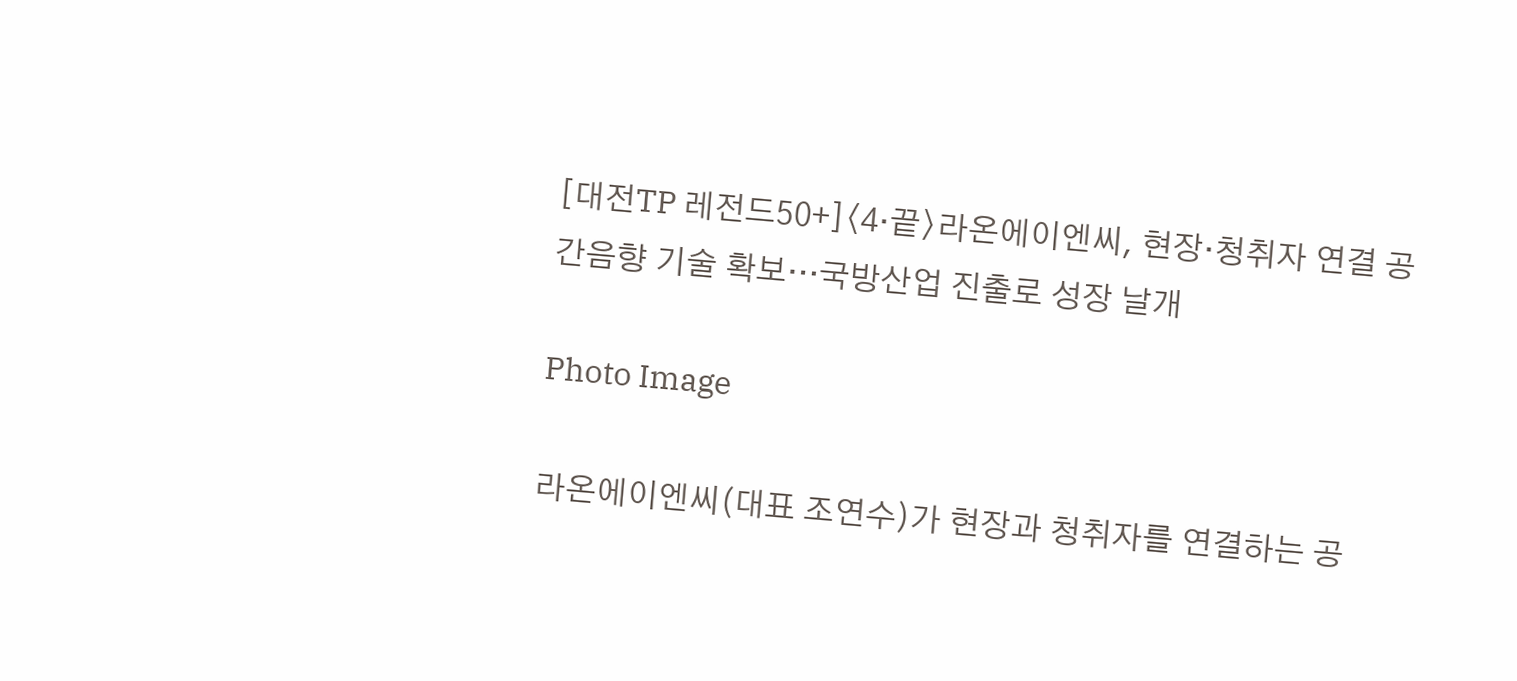[대전TP 레전드50+]〈4·끝〉라온에이엔씨, 현장·청취자 연결 공간음향 기술 확보…국방산업 진출로 성장 날개

Photo Image

라온에이엔씨(대표 조연수)가 현장과 청취자를 연결하는 공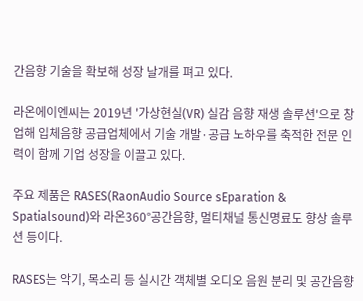간음향 기술을 확보해 성장 날개를 펴고 있다.

라온에이엔씨는 2019년 '가상현실(VR) 실감 음향 재생 솔루션'으로 창업해 입체음향 공급업체에서 기술 개발·공급 노하우를 축적한 전문 인력이 함께 기업 성장을 이끌고 있다.

주요 제품은 RASES(RaonAudio Source sEparation & Spatialsound)와 라온360°공간음향, 멀티채널 통신명료도 향상 솔루션 등이다.

RASES는 악기, 목소리 등 실시간 객체별 오디오 음원 분리 및 공간음향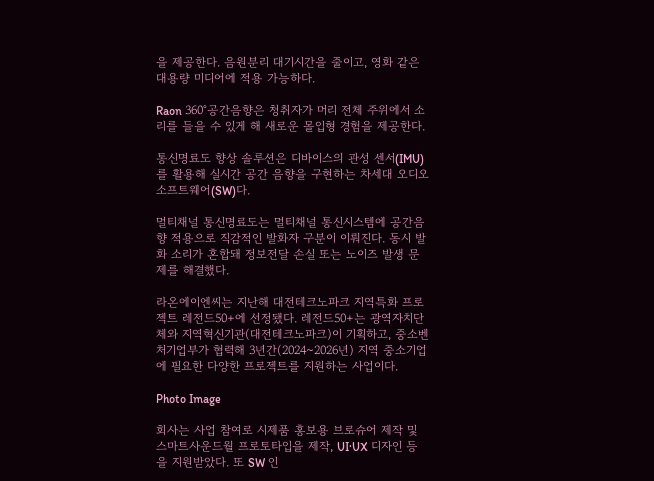을 제공한다. 음원분리 대기시간을 줄이고, 영화 같은 대용량 미디어에 적용 가능하다.

Raon 360°공간음향은 청취자가 머리 전체 주위에서 소리를 들을 수 있게 해 새로운 몰입형 경험을 제공한다.

통신명료도 향상 솔루션은 디바이스의 관성 센서(IMU)를 활용해 실시간 공간 음향을 구현하는 차세대 오디오 소프트웨어(SW)다.

멀티채널 통신명료도는 멀티채널 통신시스템에 공간음향 적용으로 직감적인 발화자 구분이 이뤄진다. 동시 발화 소리가 혼합돼 정보전달 손실 또는 노이즈 발생 문제를 해결했다.

라온에이엔씨는 지난해 대전테크노파크 지역특화 프로젝트 레전드50+에 선정됐다. 레전드50+는 광역자치단체와 지역혁신기관(대전테크노파크)이 기획하고, 중소벤처기업부가 협력해 3년간(2024~2026년) 지역 중소기업에 필요한 다양한 프로젝트를 지원하는 사업이다.

Photo Image

회사는 사업 참여로 시제품 홍보용 브로슈어 제작 및 스마트사운드월 프로토타입을 제작, UI·UX 디자인 등을 지원받았다. 또 SW 인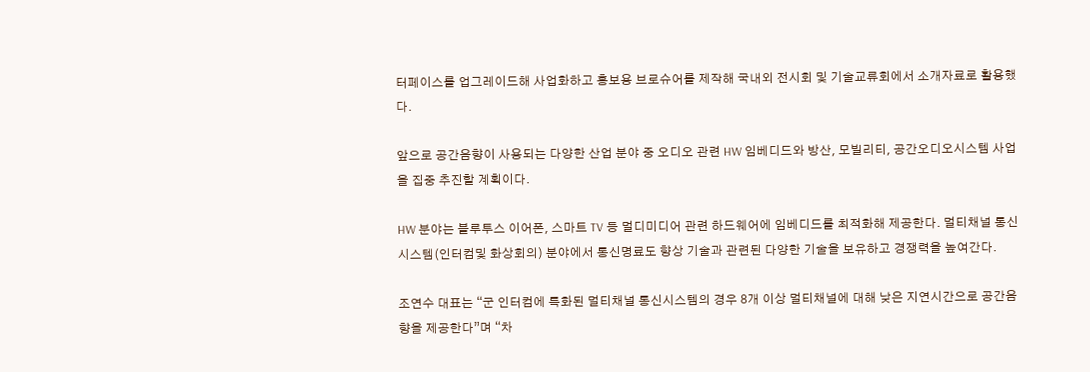터페이스를 업그레이드해 사업화하고 홍보용 브로슈어를 제작해 국내외 전시회 및 기술교류회에서 소개자료로 활용했다.

앞으로 공간음향이 사용되는 다양한 산업 분야 중 오디오 관련 HW 임베디드와 방산, 모빌리티, 공간오디오시스템 사업을 집중 추진할 계획이다.

HW 분야는 블루투스 이어폰, 스마트 TV 등 멀디미디어 관련 하드웨어에 임베디드를 최적화해 제공한다. 멀티채널 통신시스템(인터컴및 화상회의) 분야에서 통신명료도 향상 기술과 관련된 다양한 기술을 보유하고 경쟁력을 높여간다.

조연수 대표는 “군 인터컴에 특화된 멀티채널 통신시스템의 경우 8개 이상 멀티채널에 대해 낮은 지연시간으로 공간음향을 제공한다”며 “차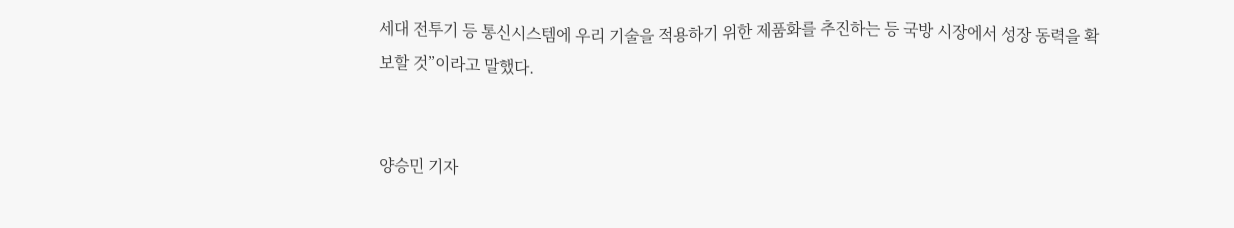세대 전투기 등 통신시스템에 우리 기술을 적용하기 위한 제품화를 추진하는 등 국방 시장에서 성장 동력을 확보할 것”이라고 말했다.


양승민 기자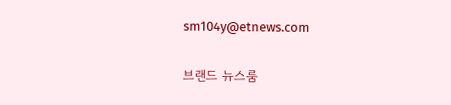sm104y@etnews.com

브랜드 뉴스룸